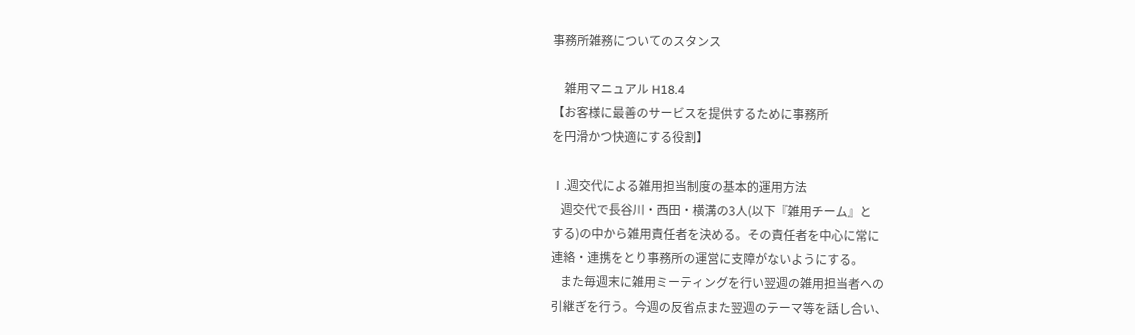事務所雑務についてのスタンス

    雑用マニュアル H18.4
【お客様に最善のサービスを提供するために事務所
を円滑かつ快適にする役割】

Ⅰ.週交代による雑用担当制度の基本的運用方法
   週交代で長谷川・西田・横溝の3人(以下『雑用チーム』と
する)の中から雑用責任者を決める。その責任者を中心に常に
連絡・連携をとり事務所の運営に支障がないようにする。
   また毎週末に雑用ミーティングを行い翌週の雑用担当者への
引継ぎを行う。今週の反省点また翌週のテーマ等を話し合い、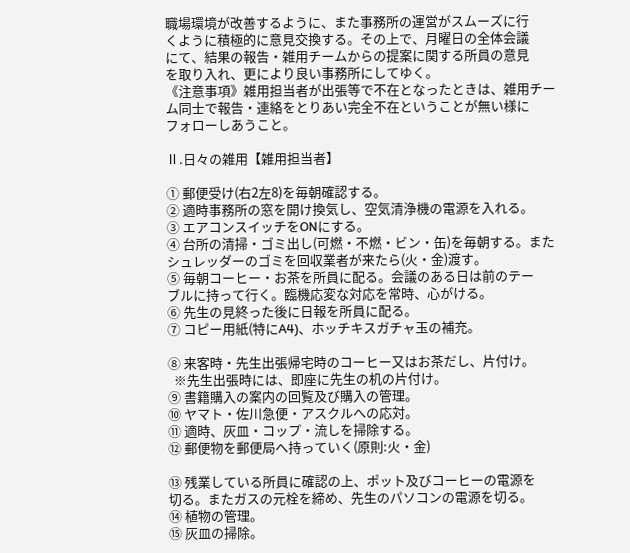職場環境が改善するように、また事務所の運営がスムーズに行
くように積極的に意見交換する。その上で、月曜日の全体会議
にて、結果の報告・雑用チームからの提案に関する所員の意見
を取り入れ、更により良い事務所にしてゆく。
《注意事項》雑用担当者が出張等で不在となったときは、雑用チー
ム同士で報告・連絡をとりあい完全不在ということが無い様に
フォローしあうこと。

Ⅱ.日々の雑用【雑用担当者】

① 郵便受け(右2左8)を毎朝確認する。
② 適時事務所の窓を開け換気し、空気清浄機の電源を入れる。
③ エアコンスイッチをONにする。
④ 台所の清掃・ゴミ出し(可燃・不燃・ビン・缶)を毎朝する。また
シュレッダーのゴミを回収業者が来たら(火・金)渡す。
⑤ 毎朝コーヒー・お茶を所員に配る。会議のある日は前のテー
ブルに持って行く。臨機応変な対応を常時、心がける。
⑥ 先生の見終った後に日報を所員に配る。
⑦ コピー用紙(特にA4)、ホッチキスガチャ玉の補充。

⑧ 来客時・先生出張帰宅時のコーヒー又はお茶だし、片付け。
  ※先生出張時には、即座に先生の机の片付け。
⑨ 書籍購入の案内の回覧及び購入の管理。
⑩ ヤマト・佐川急便・アスクルへの応対。
⑪ 適時、灰皿・コップ・流しを掃除する。
⑫ 郵便物を郵便局へ持っていく(原則:火・金)

⑬ 残業している所員に確認の上、ポット及びコーヒーの電源を
切る。またガスの元栓を締め、先生のパソコンの電源を切る。
⑭ 植物の管理。
⑮ 灰皿の掃除。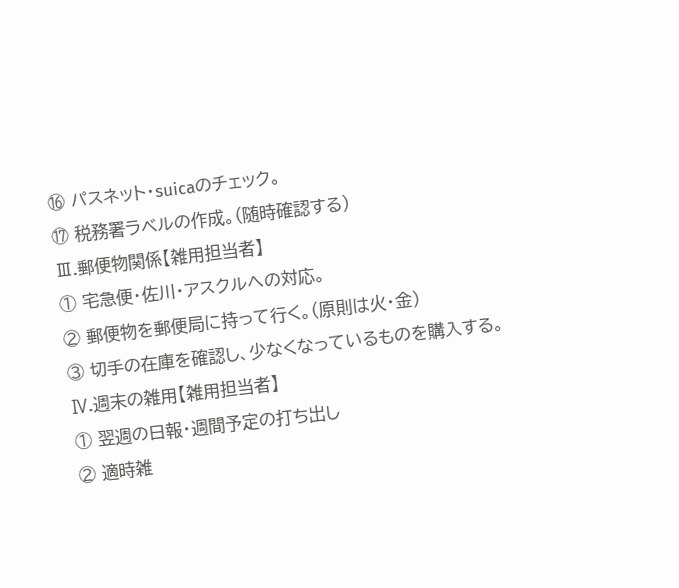⑯ パスネット・suicaのチェック。
⑰ 税務署ラベルの作成。(随時確認する)
Ⅲ.郵便物関係【雑用担当者】
① 宅急便・佐川・アスクルへの対応。
② 郵便物を郵便局に持って行く。(原則は火・金)
③ 切手の在庫を確認し、少なくなっているものを購入する。
Ⅳ.週末の雑用【雑用担当者】
① 翌週の日報・週間予定の打ち出し
② 適時雑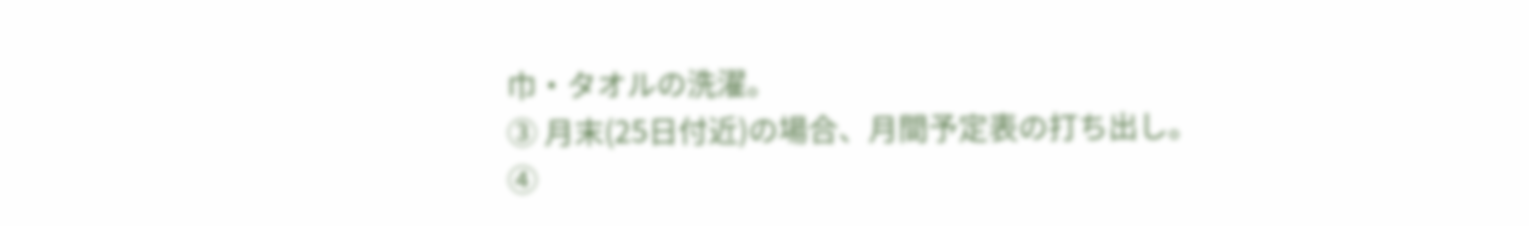巾・タオルの洗濯。
③ 月末(25日付近)の場合、月間予定表の打ち出し。
④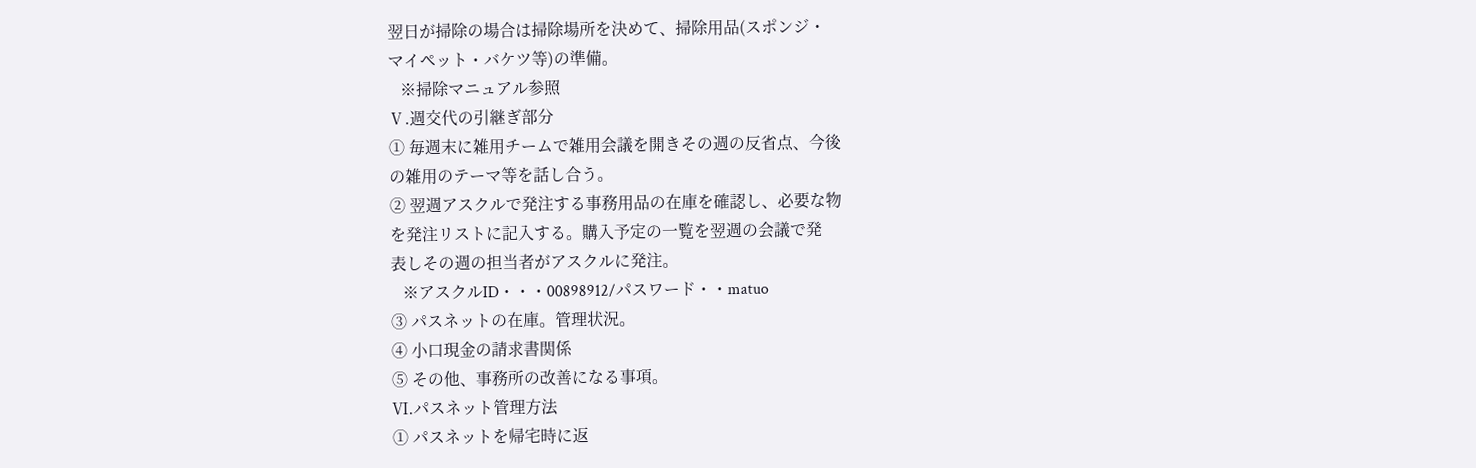翌日が掃除の場合は掃除場所を決めて、掃除用品(スポンジ・
マイペット・バケツ等)の準備。
   ※掃除マニュアル参照
Ⅴ.週交代の引継ぎ部分
① 毎週末に雑用チームで雑用会議を開きその週の反省点、今後
の雑用のテーマ等を話し合う。
② 翌週アスクルで発注する事務用品の在庫を確認し、必要な物
を発注リストに記入する。購入予定の一覧を翌週の会議で発
表しその週の担当者がアスクルに発注。
   ※アスクルID・・・00898912/パスワード・・matuo
③ パスネットの在庫。管理状況。
④ 小口現金の請求書関係
⑤ その他、事務所の改善になる事項。
Ⅵ.パスネット管理方法
① パスネットを帰宅時に返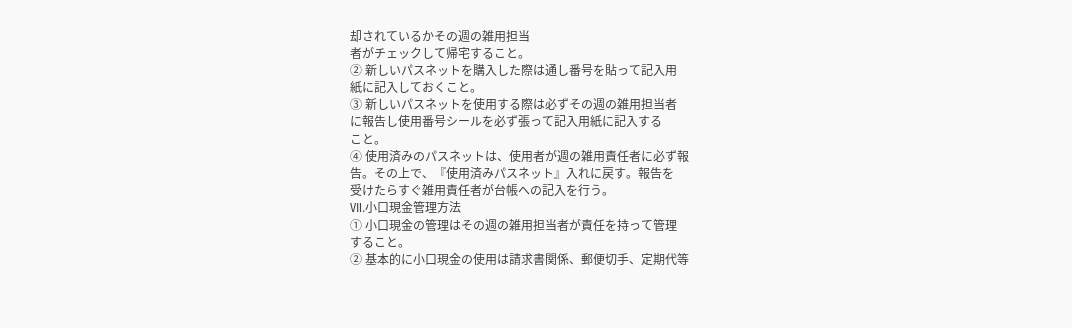却されているかその週の雑用担当
者がチェックして帰宅すること。
② 新しいパスネットを購入した際は通し番号を貼って記入用
紙に記入しておくこと。
③ 新しいパスネットを使用する際は必ずその週の雑用担当者
に報告し使用番号シールを必ず張って記入用紙に記入する
こと。
④ 使用済みのパスネットは、使用者が週の雑用責任者に必ず報
告。その上で、『使用済みパスネット』入れに戻す。報告を
受けたらすぐ雑用責任者が台帳への記入を行う。
Ⅶ.小口現金管理方法
① 小口現金の管理はその週の雑用担当者が責任を持って管理
すること。
② 基本的に小口現金の使用は請求書関係、郵便切手、定期代等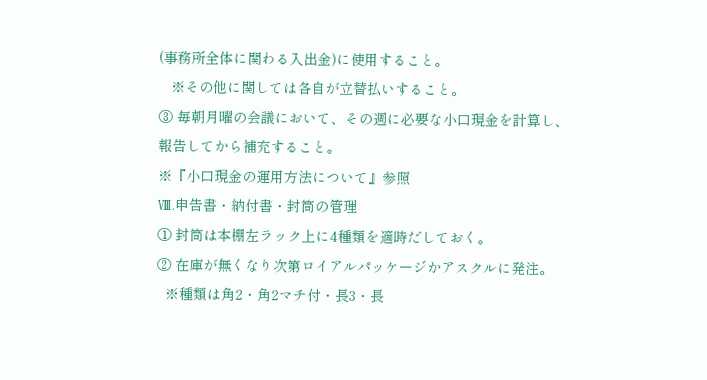(事務所全体に関わる入出金)に使用すること。
   ※その他に関しては各自が立替払いすること。
③ 毎朝月曜の会議において、その週に必要な小口現金を計算し、
報告してから補充すること。
※『小口現金の運用方法について』参照
Ⅷ.申告書・納付書・封筒の管理
① 封筒は本棚左ラック上に4種類を適時だしておく。
② 在庫が無くなり次第ロイアルパッケージかアスクルに発注。
  ※種類は角2・角2マチ付・長3・長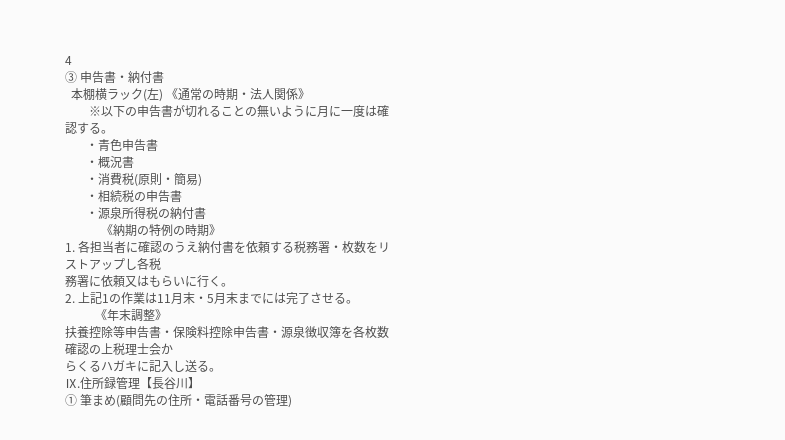4
③ 申告書・納付書
  本棚横ラック(左) 《通常の時期・法人関係》
        ※以下の申告書が切れることの無いように月に一度は確認する。
       ・青色申告書
       ・概況書
       ・消費税(原則・簡易)
       ・相続税の申告書
       ・源泉所得税の納付書
            《納期の特例の時期》
1. 各担当者に確認のうえ納付書を依頼する税務署・枚数をリストアップし各税
務署に依頼又はもらいに行く。
2. 上記1の作業は11月末・5月末までには完了させる。
          《年末調整》
扶養控除等申告書・保険料控除申告書・源泉徴収簿を各枚数確認の上税理士会か
らくるハガキに記入し送る。
Ⅸ.住所録管理【長谷川】
① 筆まめ(顧問先の住所・電話番号の管理)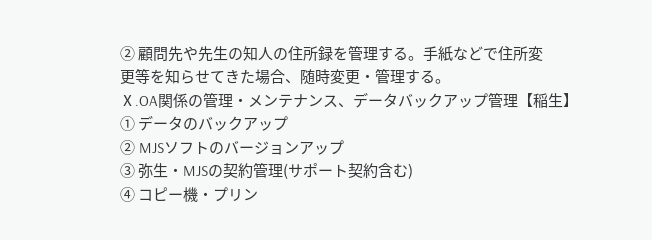② 顧問先や先生の知人の住所録を管理する。手紙などで住所変
更等を知らせてきた場合、随時変更・管理する。
Ⅹ.OA関係の管理・メンテナンス、データバックアップ管理【稲生】
① データのバックアップ
② MJSソフトのバージョンアップ
③ 弥生・MJSの契約管理(サポート契約含む)
④ コピー機・プリン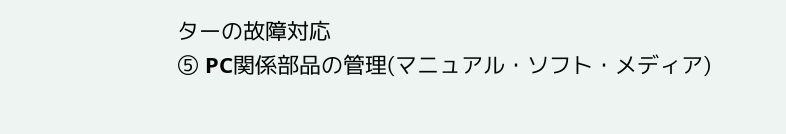ターの故障対応
⑤ PC関係部品の管理(マニュアル・ソフト・メディア)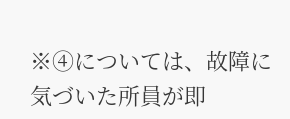※④については、故障に気づいた所員が即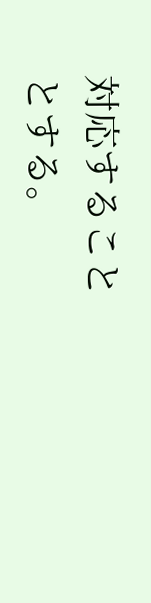対応することとする。